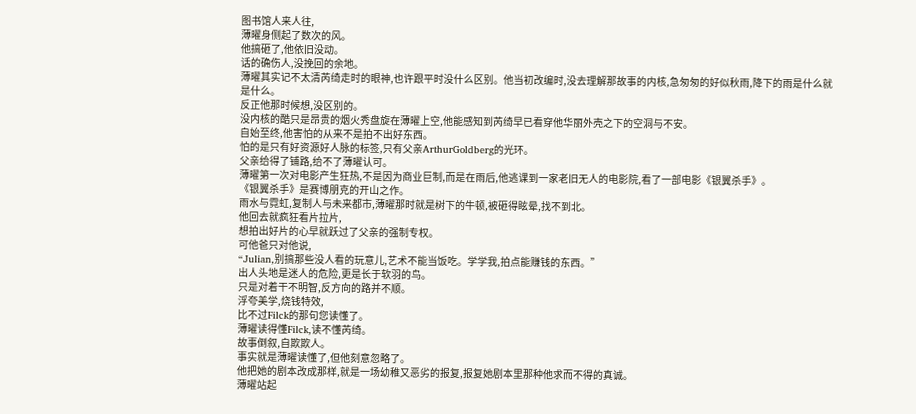图书馆人来人往,
薄曜身侧起了数次的风。
他搞砸了,他依旧没动。
话的确伤人,没挽回的余地。
薄曜其实记不太清芮绮走时的眼神,也许跟平时没什么区别。他当初改编时,没去理解那故事的内核,急匆匆的好似秋雨,降下的雨是什么就是什么。
反正他那时候想,没区别的。
没内核的酷只是昂贵的烟火秀盘旋在薄曜上空,他能感知到芮绮早已看穿他华丽外壳之下的空洞与不安。
自始至终,他害怕的从来不是拍不出好东西。
怕的是只有好资源好人脉的标签,只有父亲ArthurGoldberg的光环。
父亲给得了铺路,给不了薄曜认可。
薄曜第一次对电影产生狂热,不是因为商业巨制,而是在雨后,他逃课到一家老旧无人的电影院,看了一部电影《银翼杀手》。
《银翼杀手》是赛博朋克的开山之作。
雨水与霓虹,复制人与未来都市,薄曜那时就是树下的牛顿,被砸得眩晕,找不到北。
他回去就疯狂看片拉片,
想拍出好片的心早就跃过了父亲的强制专权。
可他爸只对他说,
“Julian,别搞那些没人看的玩意儿,艺术不能当饭吃。学学我,拍点能赚钱的东西。”
出人头地是迷人的危险,更是长于软羽的鸟。
只是对着干不明智,反方向的路并不顺。
浮夸美学,烧钱特效,
比不过Filck的那句您读懂了。
薄曜读得懂Filck,读不懂芮绮。
故事倒叙,自欺欺人。
事实就是薄曜读懂了,但他刻意忽略了。
他把她的剧本改成那样,就是一场幼稚又恶劣的报复,报复她剧本里那种他求而不得的真诚。
薄曜站起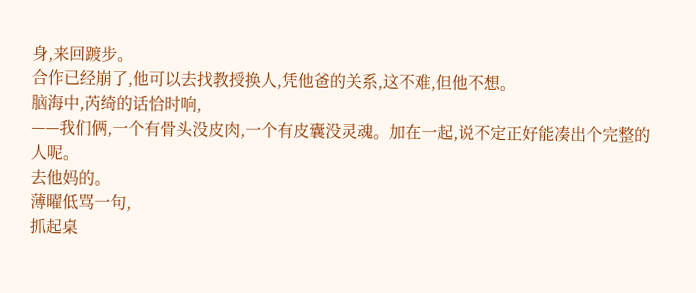身,来回踱步。
合作已经崩了,他可以去找教授换人,凭他爸的关系,这不难,但他不想。
脑海中,芮绮的话恰时响,
——我们俩,一个有骨头没皮肉,一个有皮囊没灵魂。加在一起,说不定正好能凑出个完整的人呢。
去他妈的。
薄曜低骂一句,
抓起桌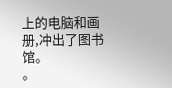上的电脑和画册,冲出了图书馆。
。